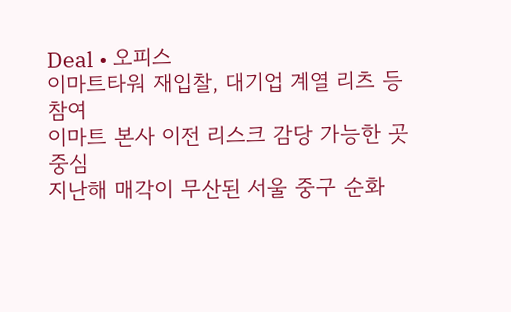Deal • 오피스
이마트타워 재입찰, 대기업 계열 리츠 등 참여
이마트 본사 이전 리스크 감당 가능한 곳 중심
지난해 매각이 무산된 서울 중구 순화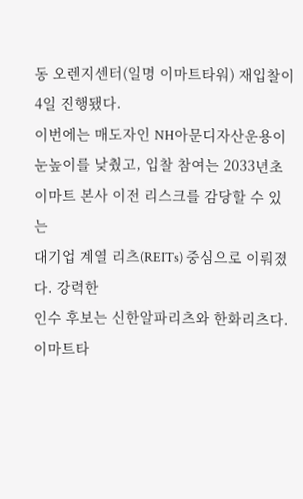동 오렌지센터(일명 이마트타워) 재입찰이 4일 진행됐다.
이번에는 매도자인 NH아문디자산운용이 눈높이를 낮췄고, 입찰 참여는 2033년초 이마트 본사 이전 리스크를 감당할 수 있는
대기업 계열 리츠(REITs) 중심으로 이뤄졌다. 강력한
인수 후보는 신한알파리츠와 한화리츠다.
이마트타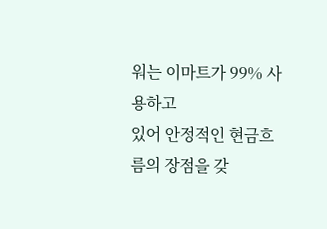워는 이마트가 99% 사용하고
있어 안정적인 현금흐름의 장점을 갖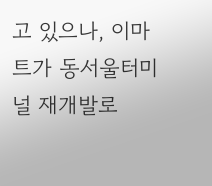고 있으나, 이마트가 동서울터미널 재개발로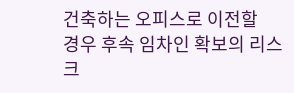건축하는 오피스로 이전할
경우 후속 임차인 확보의 리스크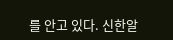를 안고 있다. 신한알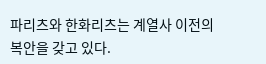파리츠와 한화리츠는 계열사 이전의 복안을 갖고 있다.